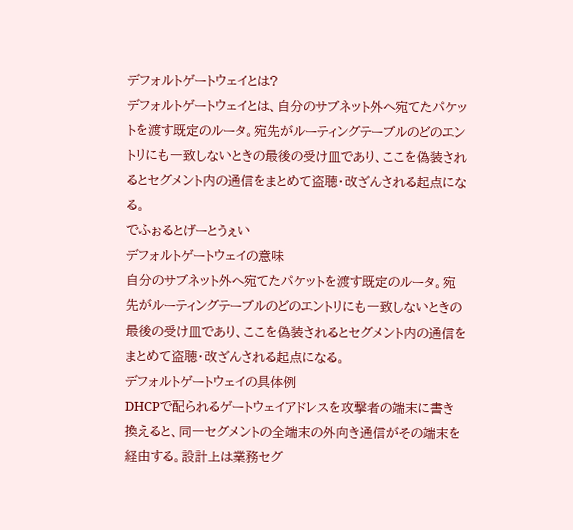デフォルトゲートウェイとは?
デフォルトゲートウェイとは、自分のサブネット外へ宛てたパケットを渡す既定のルータ。宛先がルーティングテーブルのどのエントリにも一致しないときの最後の受け皿であり、ここを偽装されるとセグメント内の通信をまとめて盗聴・改ざんされる起点になる。
でふぉるとげーとうぇい
デフォルトゲートウェイの意味
自分のサブネット外へ宛てたパケットを渡す既定のルータ。宛先がルーティングテーブルのどのエントリにも一致しないときの最後の受け皿であり、ここを偽装されるとセグメント内の通信をまとめて盗聴・改ざんされる起点になる。
デフォルトゲートウェイの具体例
DHCPで配られるゲートウェイアドレスを攻撃者の端末に書き換えると、同一セグメントの全端末の外向き通信がその端末を経由する。設計上は業務セグ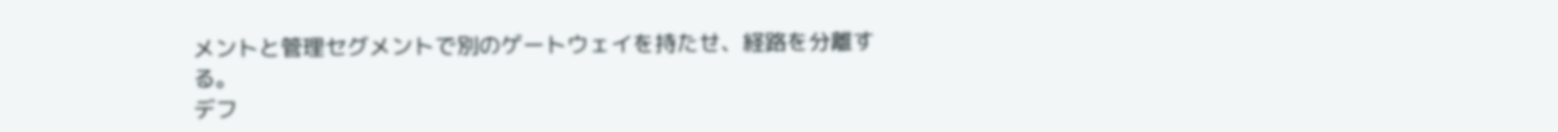メントと管理セグメントで別のゲートウェイを持たせ、経路を分離する。
デフ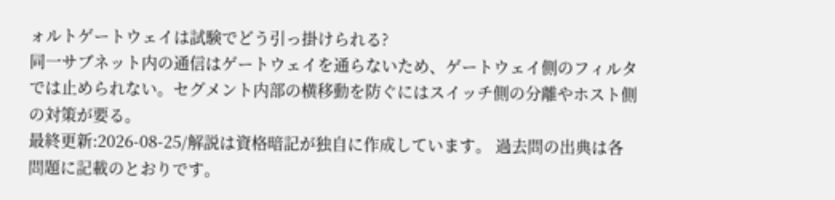ォルトゲートウェイは試験でどう引っ掛けられる?
同一サブネット内の通信はゲートウェイを通らないため、ゲートウェイ側のフィルタでは止められない。セグメント内部の横移動を防ぐにはスイッチ側の分離やホスト側の対策が要る。
最終更新:2026-08-25/解説は資格暗記が独自に作成しています。 過去問の出典は各問題に記載のとおりです。